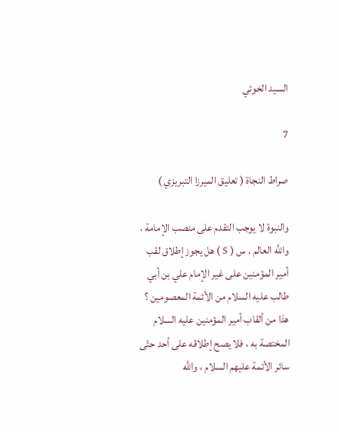السيد الخوئي

7

صراط النجاة ( تعليق الميرزا التبريزي )

والنبوة لا يوجب التقدم على منصب الإمامة ، واللَّه العالم . س ( 5 ) هل يجوز إطلاق لقب أمير المؤمنين على غير الإمام علي بن أبي طالب عليه السلام من الأئمة المعصومين ؟ هذا من ألقاب أمير المؤمنين عليه السلام المختصة به ، فلا يصح إطلاقه على أحد حتّى سائر الأئمة عليهم السلام ، واللَّه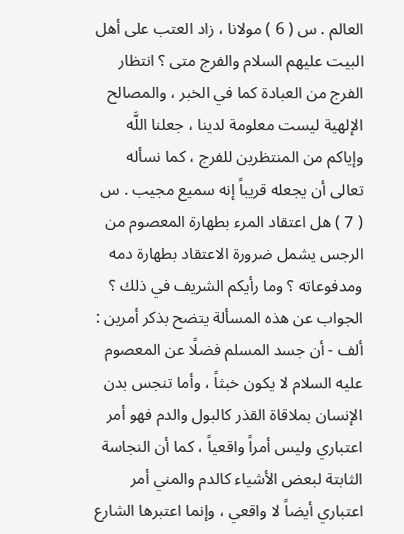العالم . س ( 6 ) مولانا ، زاد العتب على أهل البيت عليهم السلام والفرج متى ؟ انتظار الفرج من العبادة كما في الخبر ، والمصالح الإلهية ليست معلومة لدينا ، جعلنا اللَّه وإياكم من المنتظرين للفرج ، كما نسأله تعالى أن يجعله قريباً إنه سميع مجيب . س ( 7 ) هل اعتقاد المرء بطهارة المعصوم من الرجس يشمل ضرورة الاعتقاد بطهارة دمه ومدفوعاته ؟ وما رأيكم الشريف في ذلك ؟ الجواب عن هذه المسألة يتضح بذكر أمرين : ألف - أن جسد المسلم فضلًا عن المعصوم عليه السلام لا يكون خبثاً ، وأما تنجس بدن الإنسان بملاقاة القذر كالبول والدم فهو أمر اعتباري وليس أمراً واقعياً ، كما أن النجاسة الثابتة لبعض الأشياء كالدم والمني أمر اعتباري أيضاً لا واقعي ، وإنما اعتبرها الشارع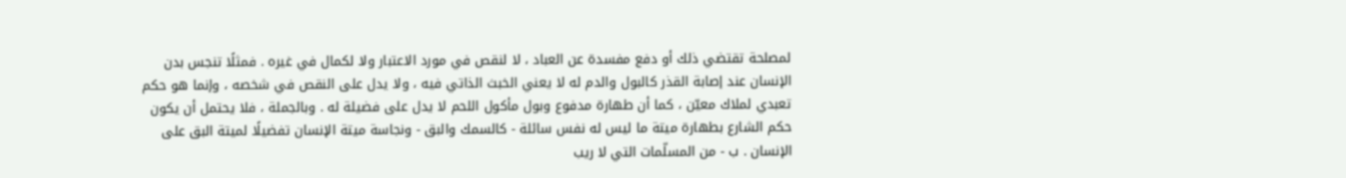لمصلحة تقتضي ذلك أو دفع مفسدة عن العباد ، لا لنقص في مورد الاعتبار ولا لكمال في غيره . فمثلًا تنجس بدن الإنسان عند إصابة القذر كالبول والدم له لا يعني الخبث الذاتي فيه ، ولا يدل على النقص في شخصه ، وإنما هو حكم تعبدي لملاك معيّن ، كما أن طهارة مدفوع وبول مأكول اللحم لا يدل على فضيلة له . وبالجملة ، فلا يحتمل أن يكون حكم الشارع بطهارة ميتة ما ليس له نفس سائلة - كالسمك والبق - ونجاسة ميتة الإنسان تفضيلًا لميتة البق على الإنسان . ب - من المسلّمات التي لا ريب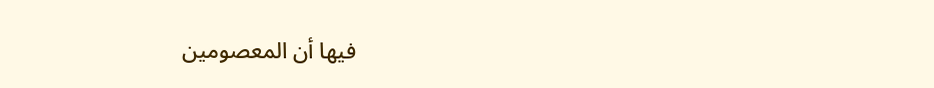فيها أن المعصومين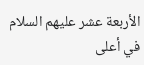الأربعة عشر عليهم السلام في أعلى